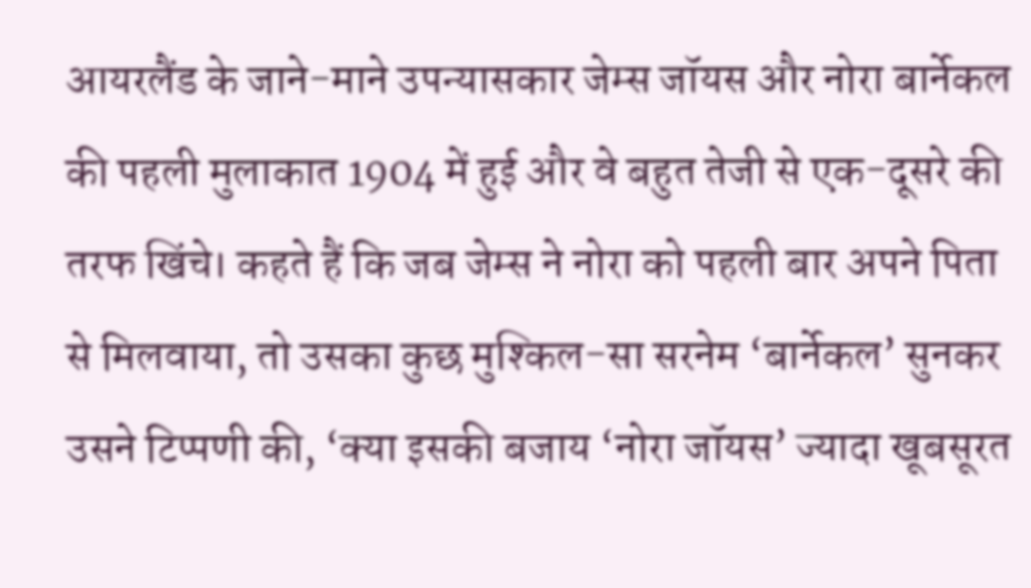आयरलैंड के जाने-माने उपन्यासकार जेम्स जॉयस और नोरा बार्नेकल की पहली मुलाकात 1904 में हुई और वे बहुत तेजी से एक-दूसरे की तरफ खिंचे। कहते हैं कि जब जेम्स ने नोरा को पहली बार अपने पिता से मिलवाया, तो उसका कुछ मुश्किल-सा सरनेम ‘बार्नेकल’ सुनकर उसने टिप्पणी की, ‘क्या इसकी बजाय ‘नोरा जॉयस’ ज्यादा खूबसूरत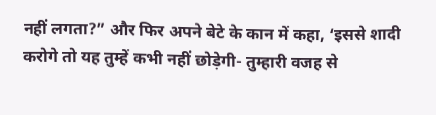नहीं लगता?” और फिर अपने बेटे के कान में कहा, ‘इससे शादी करोगे तो यह तुम्हें कभी नहीं छोड़ेगी- तुम्हारी वजह से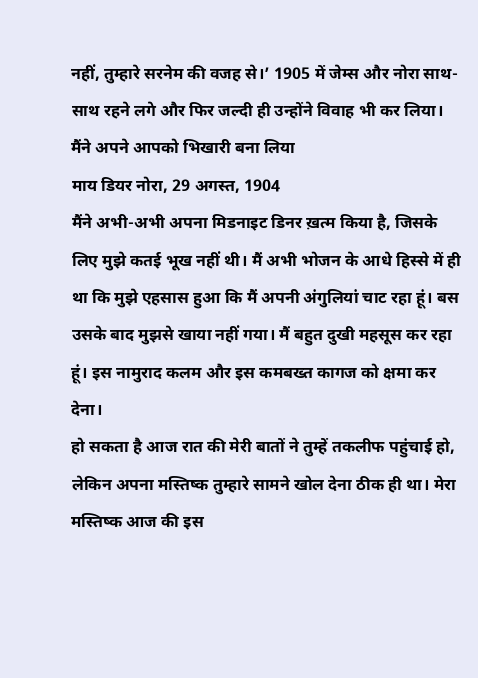नहीं, तुम्हारे सरनेम की वजह से।’ 1905 में जेम्स और नोरा साथ-साथ रहने लगे और फिर जल्दी ही उन्होंने विवाह भी कर लिया।
मैंने अपने आपको भिखारी बना लिया
माय डियर नोरा, 29 अगस्त, 1904
मैंने अभी-अभी अपना मिडनाइट डिनर ख़त्म किया है, जिसके लिए मुझे कतई भूख नहीं थी। मैं अभी भोजन के आधे हिस्से में ही था कि मुझे एहसास हुआ कि मैं अपनी अंगुलियां चाट रहा हूं। बस उसके बाद मुझसे खाया नहीं गया। मैं बहुत दुखी महसूस कर रहा हूं। इस नामुराद कलम और इस कमबख्त कागज को क्षमा कर देना।
हो सकता है आज रात की मेरी बातों ने तुम्हें तकलीफ पहुंचाई हो, लेकिन अपना मस्तिष्क तुम्हारे सामने खोल देना ठीक ही था। मेरा मस्तिष्क आज की इस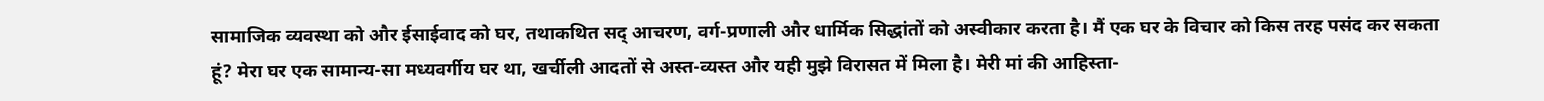सामाजिक व्यवस्था को और ईसाईवाद को घर, तथाकथित सद् आचरण, वर्ग-प्रणाली और धार्मिक सिद्धांतों को अस्वीकार करता है। मैं एक घर के विचार को किस तरह पसंद कर सकता हूं? मेरा घर एक सामान्य-सा मध्यवर्गीय घर था, खर्चीली आदतों से अस्त-व्यस्त और यही मुझे विरासत में मिला है। मेरी मां की आहिस्ता-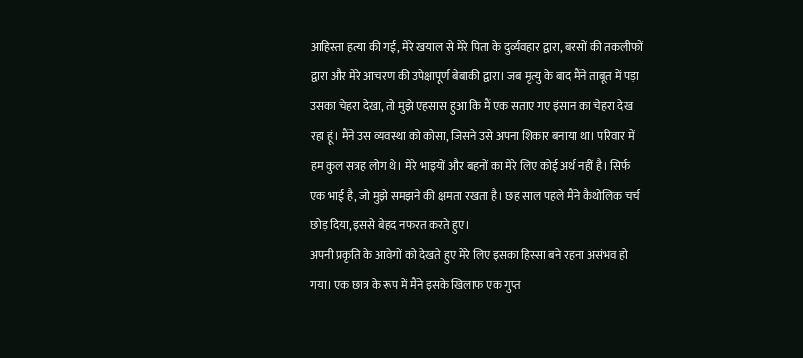आहिस्ता हत्या की गई, मेरे खयाल से मेरे पिता के दुर्व्यवहार द्वारा, बरसों की तकलीफों द्वारा और मेरे आचरण की उपेक्षापूर्ण बेबाकी द्वारा। जब मृत्यु के बाद मैंने ताबूत में पड़ा उसका चेहरा देखा, तो मुझे एहसास हुआ कि मैं एक सताए गए इंसान का चेहरा देख रहा हूं। मैंने उस व्यवस्था को कोसा, जिसने उसे अपना शिकार बनाया था। परिवार में हम कुल सत्रह लोग थे। मेरे भाइयों और बहनों का मेरे लिए कोई अर्थ नहीं है। सिर्फ एक भाई है, जो मुझे समझने की क्षमता रखता है। छह साल पहले मैंने कैथोलिक चर्च छोड़ दिया, इससे बेहद नफरत करते हुए।
अपनी प्रकृति के आवेगों को देखते हुए मेरे लिए इसका हिस्सा बने रहना असंभव हो गया। एक छात्र के रूप में मैंने इसके खिलाफ एक गुप्त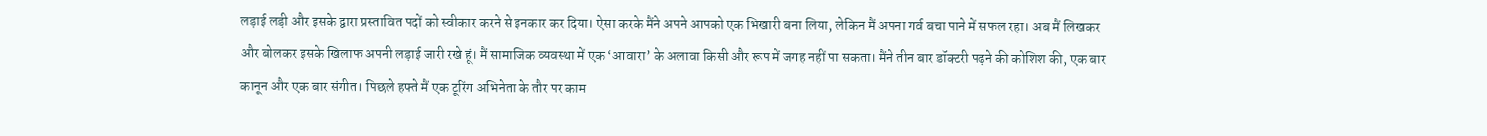लड़ाई लड़ी और इसके द्वारा प्रस्तावित पदों को स्वीकार करने से इनकार कर दिया। ऐसा करके मैंने अपने आपको एक भिखारी बना लिया, लेकिन मैं अपना गर्व बचा पाने में सफल रहा। अब मैं लिखकर और बोलकर इसके खिलाफ अपनी लड़ाई जारी रखे हूं। मैं सामाजिक व्यवस्था में एक ‘आवारा’ के अलावा किसी और रूप में जगह नहीं पा सकता। मैंने तीन बार डॉक्टरी पढ़ने की कोशिश की, एक बार कानून और एक बार संगीत। पिछले हफ्ते मैं एक टूरिंग अभिनेता के तौर पर काम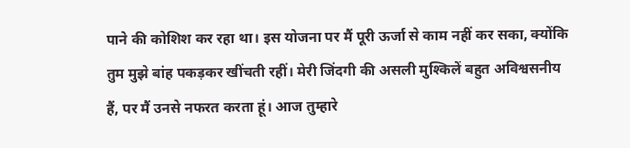पाने की कोशिश कर रहा था। इस योजना पर मैं पूरी ऊर्जा से काम नहीं कर सका, क्योंकि तुम मुझे बांह पकड़कर खींचती रहीं। मेरी जिंदगी की असली मुश्किलें बहुत अविश्वसनीय हैं, पर मैं उनसे नफरत करता हूं। आज तुम्हारे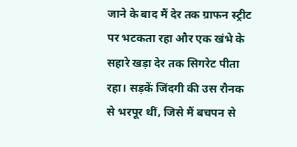जाने के बाद मैं देर तक ग्राफन स्ट्रीट पर भटकता रहा और एक खंभे के सहारे खड़ा देर तक सिगरेट पीता रहा। सड़कें जिंदगी की उस रौनक से भरपूर थीं, जिसे मैं बचपन से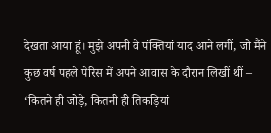देखता आया हूं। मुझे अपनी वे पंक्तियां याद आने लगीं, जो मैंने कुछ वर्ष पहले पेरिस में अपने आवास के दौरान लिखीं थीं – ‘कितने ही जोड़े, कितनी ही तिकड़ियां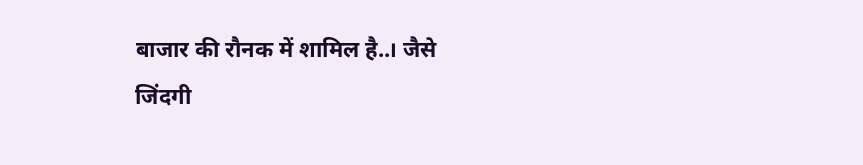बाजार की रौनक में शामिल है..। जैसे जिंदगी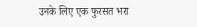उनके लिए एक फुरसत भरा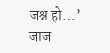जश्न हो…’
जाज